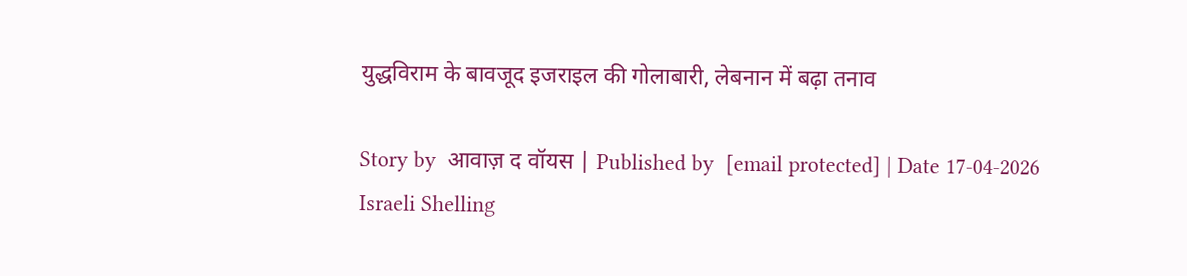युद्धविराम के बावजूद इजराइल की गोलाबारी, लेबनान में बढ़ा तनाव

Story by  आवाज़ द वॉयस | Published by  [email protected] | Date 17-04-2026
Israeli Shelling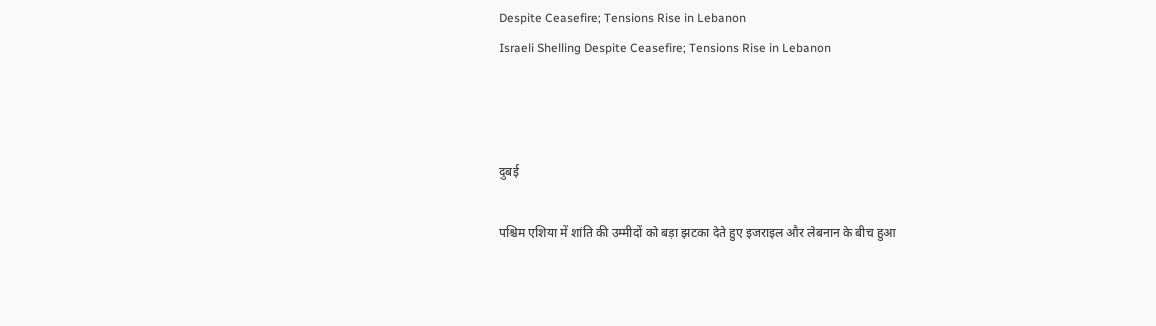Despite Ceasefire; Tensions Rise in Lebanon
Israeli Shelling Despite Ceasefire; Tensions Rise in Lebanon



दुबई

पश्चिम एशिया में शांति की उम्मीदों को बड़ा झटका देते हुए इजराइल और लेबनान के बीच हुआ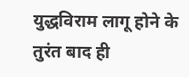युद्धविराम लागू होने के तुरंत बाद ही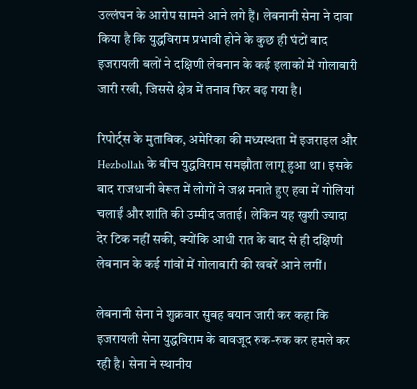उल्लंघन के आरोप सामने आने लगे हैं। लेबनानी सेना ने दावा किया है कि युद्धविराम प्रभावी होने के कुछ ही घंटों बाद इजरायली बलों ने दक्षिणी लेबनान के कई इलाकों में गोलाबारी जारी रखी, जिससे क्षेत्र में तनाव फिर बढ़ गया है।

रिपोर्ट्स के मुताबिक, अमेरिका की मध्यस्थता में इजराइल और Hezbollah के बीच युद्धविराम समझौता लागू हुआ था। इसके बाद राजधानी बेरूत में लोगों ने जश्न मनाते हुए हवा में गोलियां चलाईं और शांति की उम्मीद जताई। लेकिन यह खुशी ज्यादा देर टिक नहीं सकी, क्योंकि आधी रात के बाद से ही दक्षिणी लेबनान के कई गांवों में गोलाबारी की खबरें आने लगीं।

लेबनानी सेना ने शुक्रवार सुबह बयान जारी कर कहा कि इजरायली सेना युद्धविराम के बावजूद रुक-रुक कर हमले कर रही है। सेना ने स्थानीय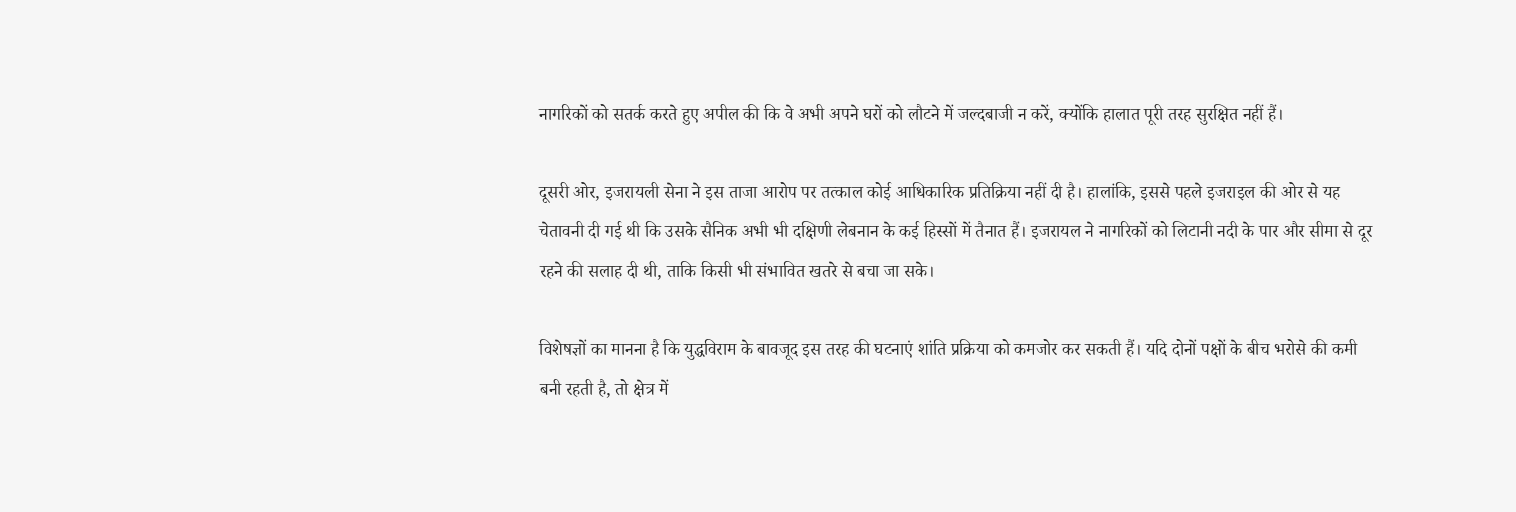नागरिकों को सतर्क करते हुए अपील की कि वे अभी अपने घरों को लौटने में जल्दबाजी न करें, क्योंकि हालात पूरी तरह सुरक्षित नहीं हैं।

दूसरी ओर, इजरायली सेना ने इस ताजा आरोप पर तत्काल कोई आधिकारिक प्रतिक्रिया नहीं दी है। हालांकि, इससे पहले इजराइल की ओर से यह चेतावनी दी गई थी कि उसके सैनिक अभी भी दक्षिणी लेबनान के कई हिस्सों में तैनात हैं। इजरायल ने नागरिकों को लिटानी नदी के पार और सीमा से दूर रहने की सलाह दी थी, ताकि किसी भी संभावित खतरे से बचा जा सके।

विशेषज्ञों का मानना है कि युद्धविराम के बावजूद इस तरह की घटनाएं शांति प्रक्रिया को कमजोर कर सकती हैं। यदि दोनों पक्षों के बीच भरोसे की कमी बनी रहती है, तो क्षेत्र में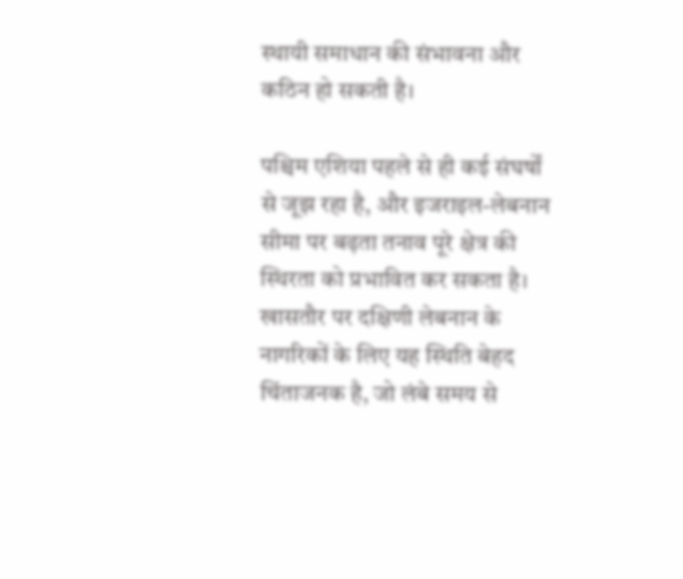स्थायी समाधान की संभावना और कठिन हो सकती है।

पश्चिम एशिया पहले से ही कई संघर्षों से जूझ रहा है, और इजराइल-लेबनान सीमा पर बढ़ता तनाव पूरे क्षेत्र की स्थिरता को प्रभावित कर सकता है। खासतौर पर दक्षिणी लेबनान के नागरिकों के लिए यह स्थिति बेहद चिंताजनक है, जो लंबे समय से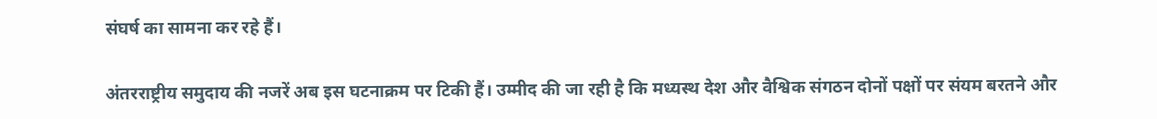संघर्ष का सामना कर रहे हैं।

अंतरराष्ट्रीय समुदाय की नजरें अब इस घटनाक्रम पर टिकी हैं। उम्मीद की जा रही है कि मध्यस्थ देश और वैश्विक संगठन दोनों पक्षों पर संयम बरतने और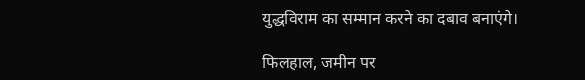युद्धविराम का सम्मान करने का दबाव बनाएंगे।

फिलहाल, जमीन पर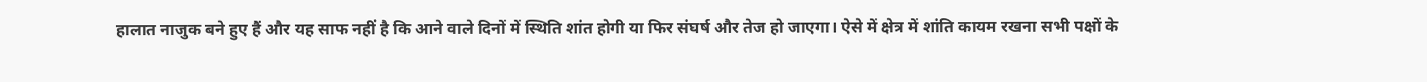हालात नाजुक बने हुए हैं और यह साफ नहीं है कि आने वाले दिनों में स्थिति शांत होगी या फिर संघर्ष और तेज हो जाएगा। ऐसे में क्षेत्र में शांति कायम रखना सभी पक्षों के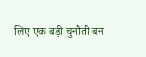लिए एक बड़ी चुनौती बन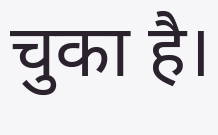चुका है।